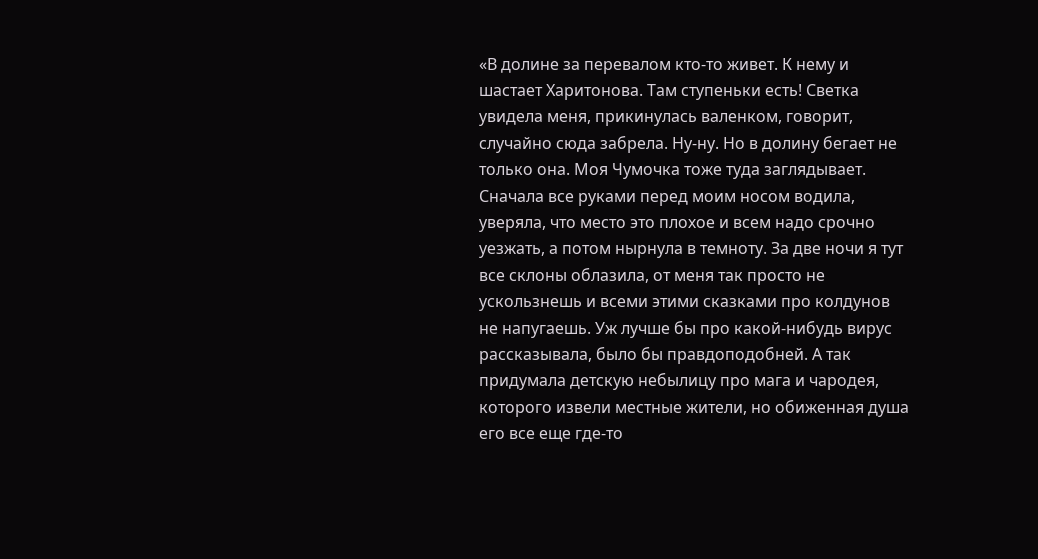«В долине за перевалом кто-то живет. К нему и шастает Харитонова. Там ступеньки есть! Светка увидела меня, прикинулась валенком, говорит, случайно сюда забрела. Ну-ну. Но в долину бегает не только она. Моя Чумочка тоже туда заглядывает. Сначала все руками перед моим носом водила, уверяла, что место это плохое и всем надо срочно уезжать, а потом нырнула в темноту. За две ночи я тут все склоны облазила, от меня так просто не ускользнешь и всеми этими сказками про колдунов не напугаешь. Уж лучше бы про какой-нибудь вирус рассказывала, было бы правдоподобней. А так придумала детскую небылицу про мага и чародея, которого извели местные жители, но обиженная душа его все еще где-то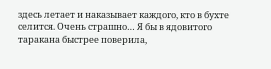здесь летает и наказывает каждого, кто в бухте селится. Очень страшно… Я бы в ядовитого таракана быстрее поверила,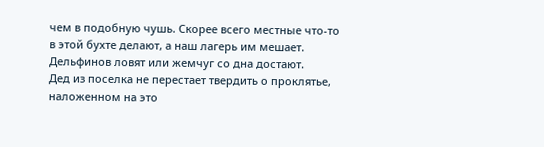чем в подобную чушь. Скорее всего местные что-то в этой бухте делают, а наш лагерь им мешает. Дельфинов ловят или жемчуг со дна достают.
Дед из поселка не перестает твердить о проклятье, наложенном на это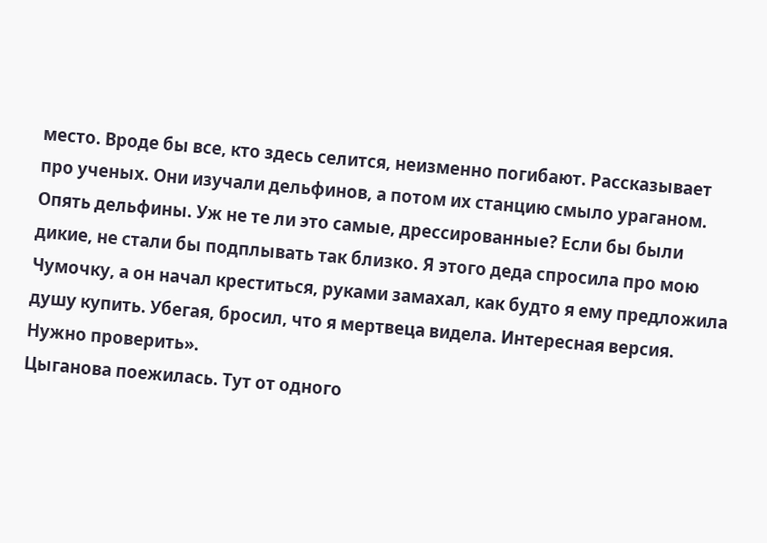место. Вроде бы все, кто здесь селится, неизменно погибают. Рассказывает про ученых. Они изучали дельфинов, а потом их станцию смыло ураганом. Опять дельфины. Уж не те ли это самые, дрессированные? Если бы были дикие, не стали бы подплывать так близко. Я этого деда спросила про мою Чумочку, а он начал креститься, руками замахал, как будто я ему предложила душу купить. Убегая, бросил, что я мертвеца видела. Интересная версия. Нужно проверить».
Цыганова поежилась. Тут от одного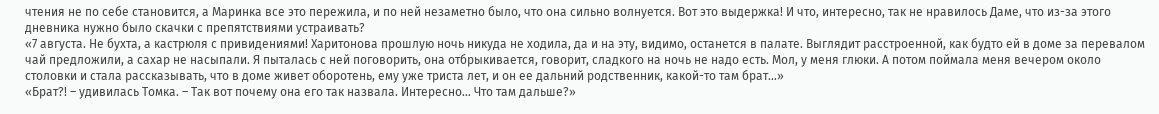чтения не по себе становится, а Маринка все это пережила, и по ней незаметно было, что она сильно волнуется. Вот это выдержка! И что, интересно, так не нравилось Даме, что из-за этого дневника нужно было скачки с препятствиями устраивать?
«7 августа. Не бухта, а кастрюля с привидениями! Харитонова прошлую ночь никуда не ходила, да и на эту, видимо, останется в палате. Выглядит расстроенной, как будто ей в доме за перевалом чай предложили, а сахар не насыпали. Я пыталась с ней поговорить, она отбрыкивается, говорит, сладкого на ночь не надо есть. Мол, у меня глюки. А потом поймала меня вечером около столовки и стала рассказывать, что в доме живет оборотень, ему уже триста лет, и он ее дальний родственник, какой-то там брат…»
«Брат?! – удивилась Томка. – Так вот почему она его так назвала. Интересно… Что там дальше?»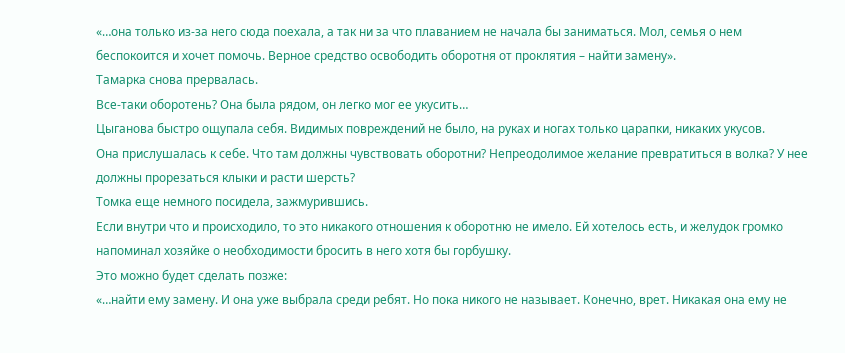«…она только из-за него сюда поехала, а так ни за что плаванием не начала бы заниматься. Мол, семья о нем беспокоится и хочет помочь. Верное средство освободить оборотня от проклятия – найти замену».
Тамарка снова прервалась.
Все-таки оборотень? Она была рядом, он легко мог ее укусить…
Цыганова быстро ощупала себя. Видимых повреждений не было, на руках и ногах только царапки, никаких укусов.
Она прислушалась к себе. Что там должны чувствовать оборотни? Непреодолимое желание превратиться в волка? У нее должны прорезаться клыки и расти шерсть?
Томка еще немного посидела, зажмурившись.
Если внутри что и происходило, то это никакого отношения к оборотню не имело. Ей хотелось есть, и желудок громко напоминал хозяйке о необходимости бросить в него хотя бы горбушку.
Это можно будет сделать позже:
«…найти ему замену. И она уже выбрала среди ребят. Но пока никого не называет. Конечно, врет. Никакая она ему не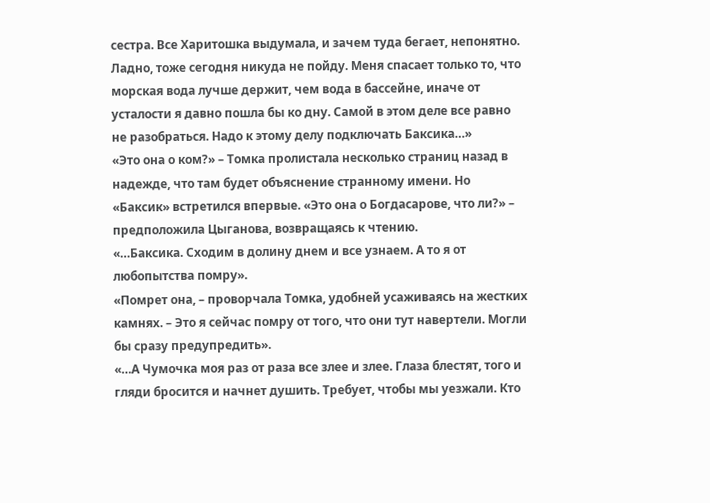сестра. Все Харитошка выдумала, и зачем туда бегает, непонятно. Ладно, тоже сегодня никуда не пойду. Меня спасает только то, что морская вода лучше держит, чем вода в бассейне, иначе от усталости я давно пошла бы ко дну. Самой в этом деле все равно не разобраться. Надо к этому делу подключать Баксика…»
«Это она о ком?» – Томка пролистала несколько страниц назад в надежде, что там будет объяснение странному имени. Но «Баксик» встретился впервые. «Это она о Богдасарове, что ли?» – предположила Цыганова, возвращаясь к чтению.
«…Баксика. Сходим в долину днем и все узнаем. А то я от любопытства помру».
«Помрет она, – проворчала Томка, удобней усаживаясь на жестких камнях. – Это я сейчас помру от того, что они тут навертели. Могли бы сразу предупредить».
«…А Чумочка моя раз от раза все злее и злее. Глаза блестят, того и гляди бросится и начнет душить. Требует, чтобы мы уезжали. Кто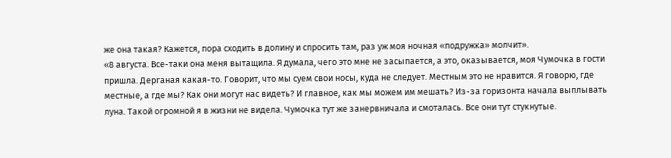же она такая? Кажется, пора сходить в долину и спросить там, раз уж моя ночная «подружка» молчит».
«8 августа. Все-таки она меня вытащила. Я думала, чего это мне не засыпается, а это, оказывается, моя Чумочка в гости пришла. Дерганая какая-то. Говорит, что мы суем свои носы, куда не следует. Местным это не нравится. Я говорю, где местные, а где мы? Как они могут нас видеть? И главное, как мы можем им мешать? Из-за горизонта начала выплывать луна. Такой огромной я в жизни не видела. Чумочка тут же занервничала и смоталась. Все они тут стукнутые.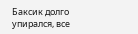Баксик долго упирался, все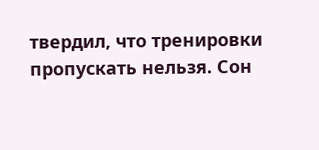твердил, что тренировки пропускать нельзя. Сон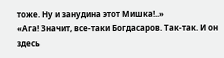тоже. Ну и занудина этот Мишка!..»
«Ага! Значит, все-таки Богдасаров. Так-так. И он здесь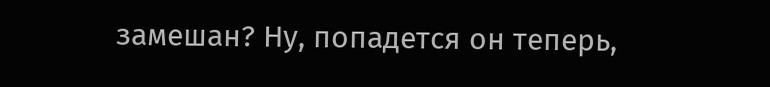замешан? Ну, попадется он теперь,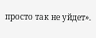просто так не уйдет».